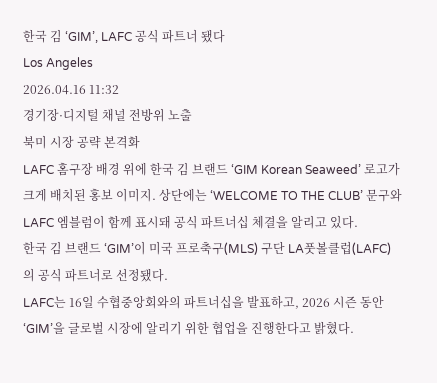한국 김 ‘GIM’, LAFC 공식 파트너 됐다
Los Angeles
2026.04.16 11:32
경기장·디지털 채널 전방위 노출
북미 시장 공략 본격화
LAFC 홈구장 배경 위에 한국 김 브랜드 ‘GIM Korean Seaweed’ 로고가 크게 배치된 홍보 이미지. 상단에는 ‘WELCOME TO THE CLUB’ 문구와 LAFC 엠블럼이 함께 표시돼 공식 파트너십 체결을 알리고 있다.
한국 김 브랜드 ‘GIM’이 미국 프로축구(MLS) 구단 LA풋볼클럽(LAFC)의 공식 파트너로 선정됐다.
LAFC는 16일 수협중앙회와의 파트너십을 발표하고, 2026 시즌 동안 ‘GIM’을 글로벌 시장에 알리기 위한 협업을 진행한다고 밝혔다.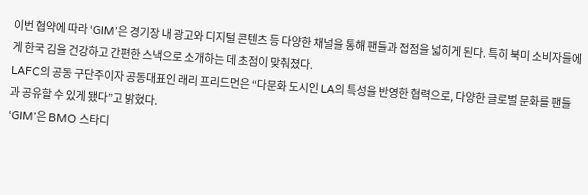이번 협약에 따라 ‘GIM’은 경기장 내 광고와 디지털 콘텐츠 등 다양한 채널을 통해 팬들과 접점을 넓히게 된다. 특히 북미 소비자들에게 한국 김을 건강하고 간편한 스낵으로 소개하는 데 초점이 맞춰졌다.
LAFC의 공동 구단주이자 공동대표인 래리 프리드먼은 “다문화 도시인 LA의 특성을 반영한 협력으로, 다양한 글로벌 문화를 팬들과 공유할 수 있게 됐다”고 밝혔다.
‘GIM’은 BMO 스타디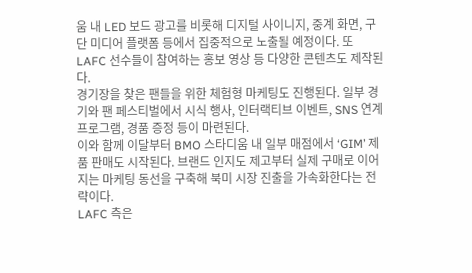움 내 LED 보드 광고를 비롯해 디지털 사이니지, 중계 화면, 구단 미디어 플랫폼 등에서 집중적으로 노출될 예정이다. 또 LAFC 선수들이 참여하는 홍보 영상 등 다양한 콘텐츠도 제작된다.
경기장을 찾은 팬들을 위한 체험형 마케팅도 진행된다. 일부 경기와 팬 페스티벌에서 시식 행사, 인터랙티브 이벤트, SNS 연계 프로그램, 경품 증정 등이 마련된다.
이와 함께 이달부터 BMO 스타디움 내 일부 매점에서 ‘GIM’ 제품 판매도 시작된다. 브랜드 인지도 제고부터 실제 구매로 이어지는 마케팅 동선을 구축해 북미 시장 진출을 가속화한다는 전략이다.
LAFC 측은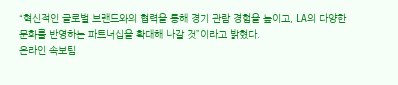“혁신적인 글로벌 브랜드와의 협력을 통해 경기 관람 경험을 높이고, LA의 다양한 문화를 반영하는 파트너십을 확대해 나갈 것”이라고 밝혔다.
온라인 속보팀